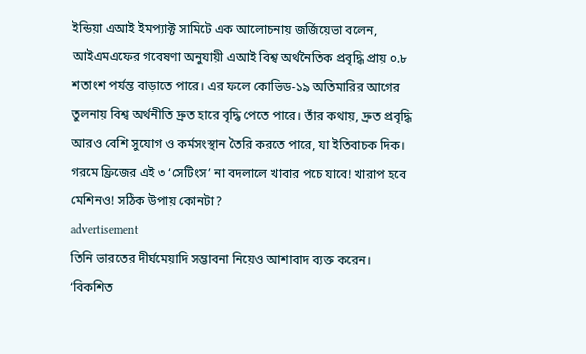ইন্ডিয়া এআই ইমপ্যাক্ট সামিটে এক আলোচনায় জর্জিয়েভা বলেন, আইএমএফের গবেষণা অনুযায়ী এআই বিশ্ব অর্থনৈতিক প্রবৃদ্ধি প্রায় ০.৮ শতাংশ পর্যন্ত বাড়াতে পারে। এর ফলে কোভিড-১৯ অতিমারির আগের তুলনায় বিশ্ব অর্থনীতি দ্রুত হারে বৃদ্ধি পেতে পারে। তাঁর কথায়, দ্রুত প্রবৃদ্ধি আরও বেশি সুযোগ ও কর্মসংস্থান তৈরি করতে পারে, যা ইতিবাচক দিক।
গরমে ফ্রিজের এই ৩ ‘সেটিংস’ না বদলালে খাবার পচে যাবে! খারাপ হবে মেশিনও! সঠিক উপায় কোনটা?
advertisement
তিনি ভারতের দীর্ঘমেয়াদি সম্ভাবনা নিয়েও আশাবাদ ব্যক্ত করেন। ‘বিকশিত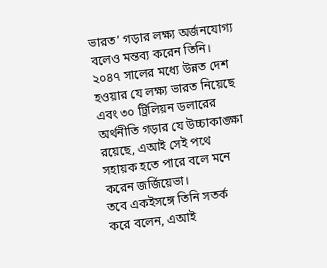ভারত’ গড়ার লক্ষ্য অর্জনযোগ্য বলেও মন্তব্য করেন তিনি। ২০৪৭ সালের মধ্যে উন্নত দেশ হওয়ার যে লক্ষ্য ভারত নিয়েছে এবং ৩০ ট্রিলিয়ন ডলারের অর্থনীতি গড়ার যে উচ্চাকাঙ্ক্ষা রয়েছে, এআই সেই পথে সহায়ক হতে পারে বলে মনে করেন জর্জিয়েভা।
তবে একইসঙ্গে তিনি সতর্ক করে বলেন, এআই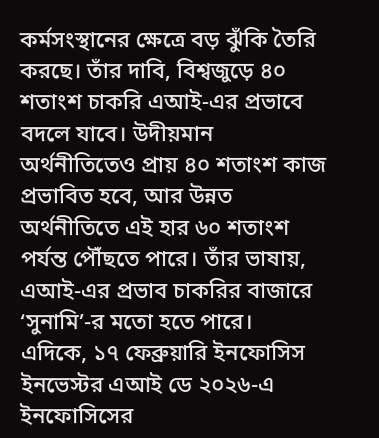কর্মসংস্থানের ক্ষেত্রে বড় ঝুঁকি তৈরি করছে। তাঁর দাবি, বিশ্বজুড়ে ৪০ শতাংশ চাকরি এআই-এর প্রভাবে বদলে যাবে। উদীয়মান অর্থনীতিতেও প্রায় ৪০ শতাংশ কাজ প্রভাবিত হবে, আর উন্নত অর্থনীতিতে এই হার ৬০ শতাংশ পর্যন্ত পৌঁছতে পারে। তাঁর ভাষায়, এআই-এর প্রভাব চাকরির বাজারে ‘সুনামি’-র মতো হতে পারে।
এদিকে, ১৭ ফেব্রুয়ারি ইনফোসিস ইনভেস্টর এআই ডে ২০২৬-এ ইনফোসিসের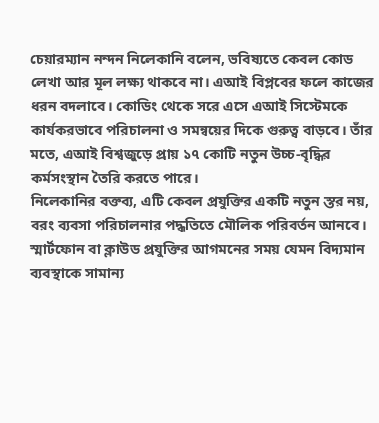চেয়ারম্যান নন্দন নিলেকানি বলেন, ভবিষ্যতে কেবল কোড লেখা আর মূল লক্ষ্য থাকবে না। এআই বিপ্লবের ফলে কাজের ধরন বদলাবে। কোডিং থেকে সরে এসে এআই সিস্টেমকে কার্যকরভাবে পরিচালনা ও সমন্বয়ের দিকে গুরুত্ব বাড়বে। তাঁর মতে, এআই বিশ্বজুড়ে প্রায় ১৭ কোটি নতুন উচ্চ-বৃদ্ধির কর্মসংস্থান তৈরি করতে পারে।
নিলেকানির বক্তব্য, এটি কেবল প্রযুক্তির একটি নতুন স্তর নয়, বরং ব্যবসা পরিচালনার পদ্ধতিতে মৌলিক পরিবর্তন আনবে। স্মার্টফোন বা ক্লাউড প্রযুক্তির আগমনের সময় যেমন বিদ্যমান ব্যবস্থাকে সামান্য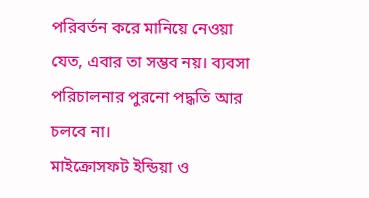পরিবর্তন করে মানিয়ে নেওয়া যেত, এবার তা সম্ভব নয়। ব্যবসা পরিচালনার পুরনো পদ্ধতি আর চলবে না।
মাইক্রোসফট ইন্ডিয়া ও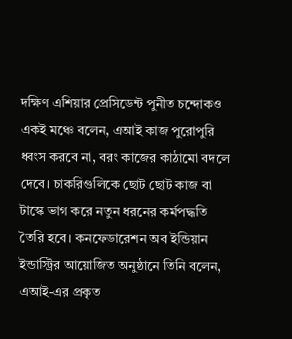দক্ষিণ এশিয়ার প্রেসিডেন্ট পুনীত চন্দোকও একই মঞ্চে বলেন, এআই কাজ পুরোপুরি ধ্বংস করবে না, বরং কাজের কাঠামো বদলে দেবে। চাকরিগুলিকে ছোট ছোট কাজ বা টাস্কে ভাগ করে নতুন ধরনের কর্মপদ্ধতি তৈরি হবে। কনফেডারেশন অব ইন্ডিয়ান ইন্ডাস্ট্রির আয়োজিত অনুষ্ঠানে তিনি বলেন, এআই-এর প্রকৃত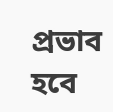প্রভাব হবে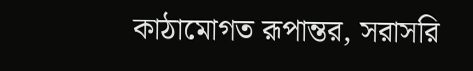কাঠামোগত রূপান্তর, সরাসরি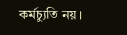কর্মচ্যুতি নয়।